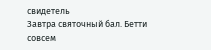свидетель
Завтра святочный бал. Бетти совсем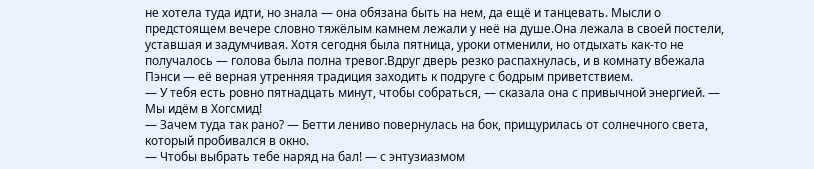не хотела туда идти, но знала — она обязана быть на нем, да ещё и танцевать. Мысли о предстоящем вечере словно тяжёлым камнем лежали у неё на душе.Она лежала в своей постели, уставшая и задумчивая. Хотя сегодня была пятница, уроки отменили, но отдыхать как-то не получалось — голова была полна тревог.Вдруг дверь резко распахнулась, и в комнату вбежала Пэнси — её верная утренняя традиция заходить к подруге с бодрым приветствием.
— У тебя есть ровно пятнадцать минут, чтобы собраться, — сказала она с привычной энергией. — Мы идём в Хогсмид!
— Зачем туда так рано? — Бетти лениво повернулась на бок, прищурилась от солнечного света, который пробивался в окно.
— Чтобы выбрать тебе наряд на бал! — с энтузиазмом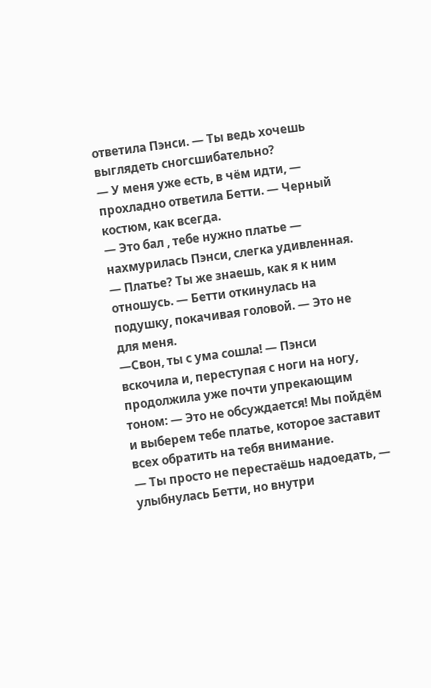ответила Пэнси. — Ты ведь хочешь выглядеть сногсшибательно?
— У меня уже есть, в чём идти, — прохладно ответила Бетти. — Черный костюм, как всегда.
— Это бал , тебе нужно платье — нахмурилась Пэнси, слегка удивленная.
— Платье? Ты же знаешь, как я к ним отношусь. — Бетти откинулась на подушку, покачивая головой. — Это не для меня.
—Свон, ты с ума сошла! — Пэнси вскочила и, переступая с ноги на ногу, продолжила уже почти упрекающим тоном: — Это не обсуждается! Мы пойдём и выберем тебе платье, которое заставит всех обратить на тебя внимание.
— Ты просто не перестаёшь надоедать, — улыбнулась Бетти, но внутри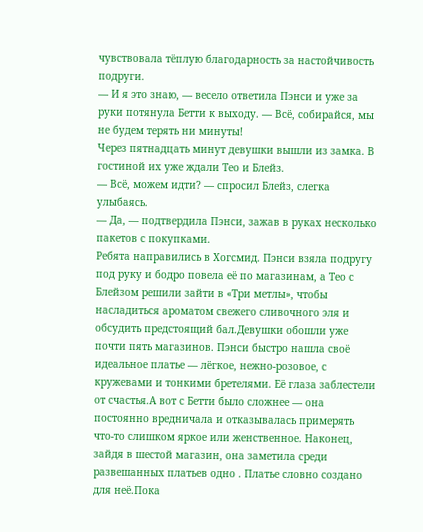чувствовала тёплую благодарность за настойчивость подруги.
— И я это знаю, — весело ответила Пэнси и уже за руки потянула Бетти к выходу. — Всё, собирайся, мы не будем терять ни минуты!
Через пятнадцать минут девушки вышли из замка. В гостиной их уже ждали Тео и Блейз.
— Всё, можем идти? — спросил Блейз, слегка улыбаясь.
— Да, — подтвердила Пэнси, зажав в руках несколько пакетов с покупками.
Ребята направились в Хогсмид. Пэнси взяла подругу под руку и бодро повела её по магазинам, а Тео с Блейзом решили зайти в «Три метлы», чтобы насладиться ароматом свежего сливочного эля и обсудить предстоящий бал.Девушки обошли уже почти пять магазинов. Пэнси быстро нашла своё идеальное платье — лёгкое, нежно-розовое, с кружевами и тонкими бретелями. Её глаза заблестели от счастья.А вот с Бетти было сложнее — она постоянно вредничала и отказывалась примерять что-то слишком яркое или женственное. Наконец, зайдя в шестой магазин, она заметила среди развешанных платьев одно . Платье словно создано для неё.Пока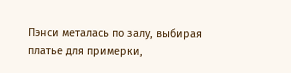Пэнси металась по залу, выбирая платье для примерки,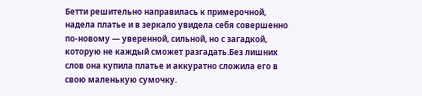Бетти решительно направилась к примерочной, надела платье и в зеркало увидела себя совершенно по-новому — уверенной, сильной, но с загадкой, которую не каждый сможет разгадать.Без лишних слов она купила платье и аккуратно сложила его в свою маленькую сумочку.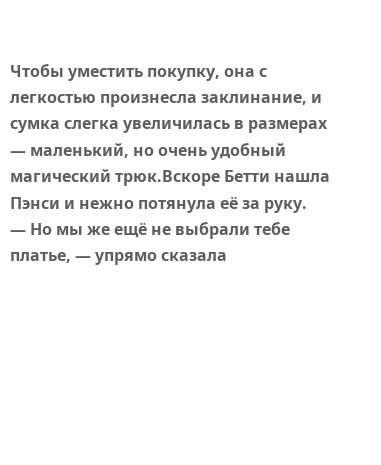Чтобы уместить покупку, она с легкостью произнесла заклинание, и сумка слегка увеличилась в размерах — маленький, но очень удобный магический трюк.Вскоре Бетти нашла Пэнси и нежно потянула её за руку.
— Но мы же ещё не выбрали тебе платье, — упрямо сказала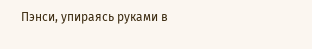Пэнси, упираясь руками в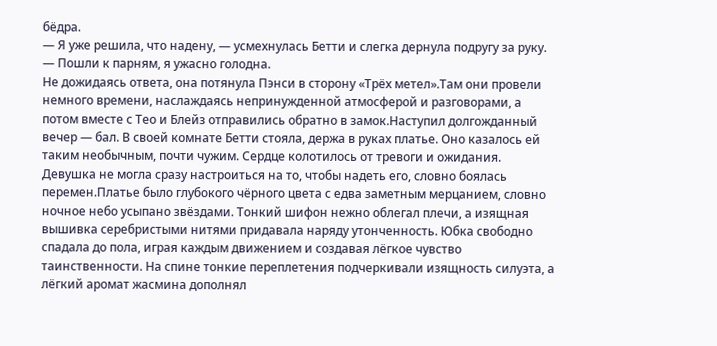бёдра.
— Я уже решила, что надену, — усмехнулась Бетти и слегка дернула подругу за руку. — Пошли к парням, я ужасно голодна.
Не дожидаясь ответа, она потянула Пэнси в сторону «Трёх метел».Там они провели немного времени, наслаждаясь непринужденной атмосферой и разговорами, а потом вместе с Тео и Блейз отправились обратно в замок.Наступил долгожданный вечер — бал. В своей комнате Бетти стояла, держа в руках платье. Оно казалось ей таким необычным, почти чужим. Сердце колотилось от тревоги и ожидания. Девушка не могла сразу настроиться на то, чтобы надеть его, словно боялась перемен.Платье было глубокого чёрного цвета с едва заметным мерцанием, словно ночное небо усыпано звёздами. Тонкий шифон нежно облегал плечи, а изящная вышивка серебристыми нитями придавала наряду утонченность. Юбка свободно спадала до пола, играя каждым движением и создавая лёгкое чувство таинственности. На спине тонкие переплетения подчеркивали изящность силуэта, а лёгкий аромат жасмина дополнял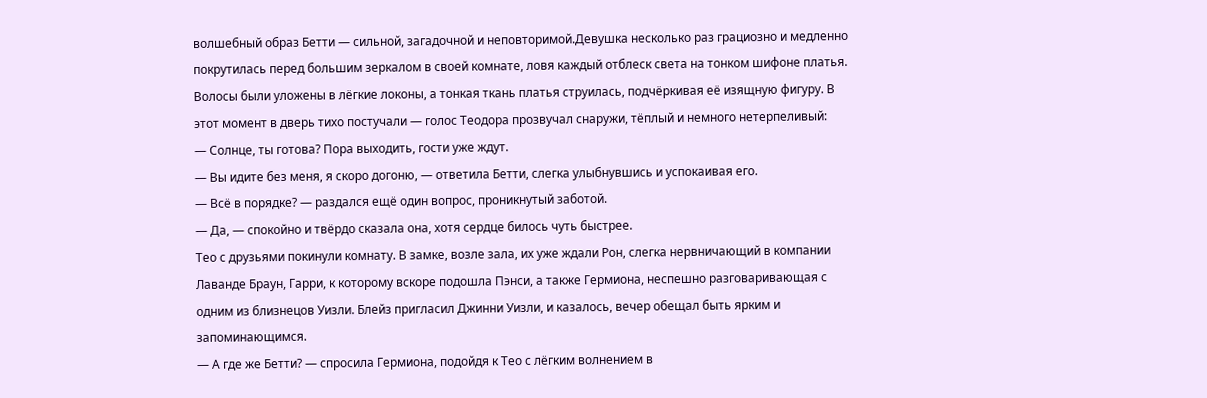волшебный образ Бетти — сильной, загадочной и неповторимой.Девушка несколько раз грациозно и медленно покрутилась перед большим зеркалом в своей комнате, ловя каждый отблеск света на тонком шифоне платья. Волосы были уложены в лёгкие локоны, а тонкая ткань платья струилась, подчёркивая её изящную фигуру. В этот момент в дверь тихо постучали — голос Теодора прозвучал снаружи, тёплый и немного нетерпеливый:
— Солнце, ты готова? Пора выходить, гости уже ждут.
— Вы идите без меня, я скоро догоню, — ответила Бетти, слегка улыбнувшись и успокаивая его.
— Всё в порядке? — раздался ещё один вопрос, проникнутый заботой.
— Да, — спокойно и твёрдо сказала она, хотя сердце билось чуть быстрее.
Тео с друзьями покинули комнату. В замке, возле зала, их уже ждали Рон, слегка нервничающий в компании Лаванде Браун, Гарри, к которому вскоре подошла Пэнси, а также Гермиона, неспешно разговаривающая с одним из близнецов Уизли. Блейз пригласил Джинни Уизли, и казалось, вечер обещал быть ярким и запоминающимся.
— А где же Бетти? — спросила Гермиона, подойдя к Тео с лёгким волнением в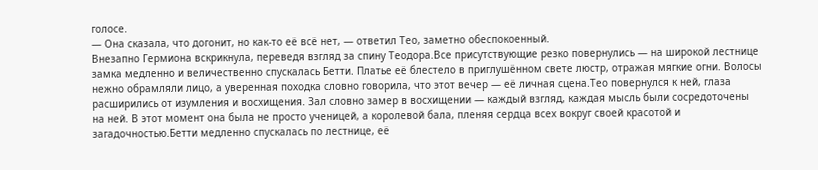голосе.
— Она сказала, что догонит, но как-то её всё нет, — ответил Тео, заметно обеспокоенный.
Внезапно Гермиона вскрикнула, переведя взгляд за спину Теодора.Все присутствующие резко повернулись — на широкой лестнице замка медленно и величественно спускалась Бетти. Платье её блестело в приглушённом свете люстр, отражая мягкие огни. Волосы нежно обрамляли лицо, а уверенная походка словно говорила, что этот вечер — её личная сцена.Тео повернулся к ней, глаза расширились от изумления и восхищения. Зал словно замер в восхищении — каждый взгляд, каждая мысль были сосредоточены на ней. В этот момент она была не просто ученицей, а королевой бала, пленяя сердца всех вокруг своей красотой и загадочностью.Бетти медленно спускалась по лестнице, её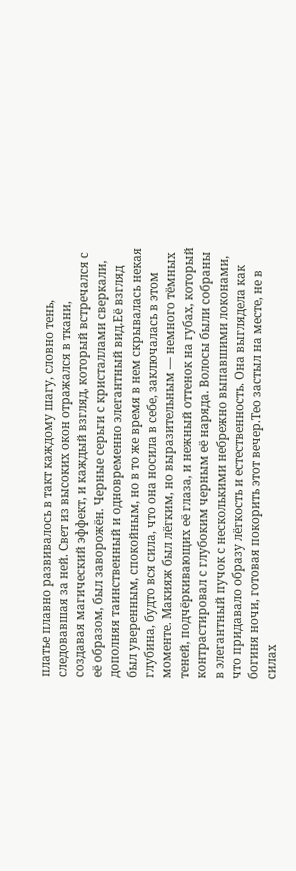платье плавно развивалось в такт каждому шагу, словно тень, следовавшая за ней. Свет из высоких окон отражался в ткани, создавая магический эффект, и каждый взгляд, который встречался с её образом, был заворожён. Черные серьги с кристаллами сверкали, дополняя таинственный и одновременно элегантный вид.Её взгляд был уверенным, спокойным, но в то же время в нем скрывалась некая глубина, будто вся сила, что она носила в себе, заключалась в этом моменте. Макияж был лёгким, но выразительным — немного тёмных теней, подчёркивающих её глаза, и нежный оттенок на губах, который контрастировал с глубоким черным её наряда. Волосы были собраны в элегантный пучок с несколькими небрежно выпавшими локонами, что придавало образу лёгкость и естественность. Она выглядела как богиня ночи, готовая покорить этот вечер.Тео застыл на месте, не в силах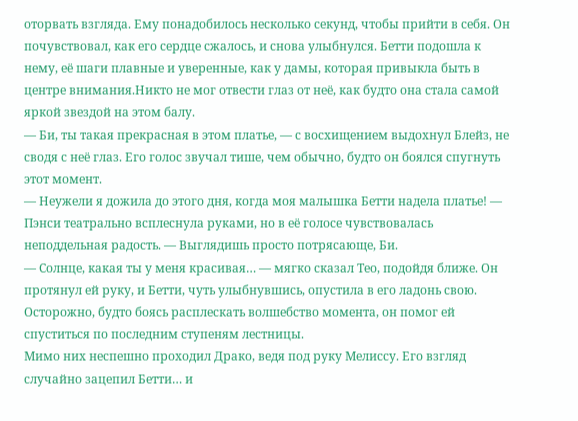оторвать взгляда. Ему понадобилось несколько секунд, чтобы прийти в себя. Он почувствовал, как его сердце сжалось, и снова улыбнулся. Бетти подошла к нему, её шаги плавные и уверенные, как у дамы, которая привыкла быть в центре внимания.Никто не мог отвести глаз от неё, как будто она стала самой яркой звездой на этом балу.
— Би, ты такая прекрасная в этом платье, — с восхищением выдохнул Блейз, не сводя с неё глаз. Его голос звучал тише, чем обычно, будто он боялся спугнуть этот момент.
— Неужели я дожила до этого дня, когда моя малышка Бетти надела платье! — Пэнси театрально всплеснула руками, но в её голосе чувствовалась неподдельная радость. — Выглядишь просто потрясающе, Би.
— Солнце, какая ты у меня красивая… — мягко сказал Тео, подойдя ближе. Он протянул ей руку, и Бетти, чуть улыбнувшись, опустила в его ладонь свою. Осторожно, будто боясь расплескать волшебство момента, он помог ей спуститься по последним ступеням лестницы.
Мимо них неспешно проходил Драко, ведя под руку Мелиссу. Его взгляд случайно зацепил Бетти… и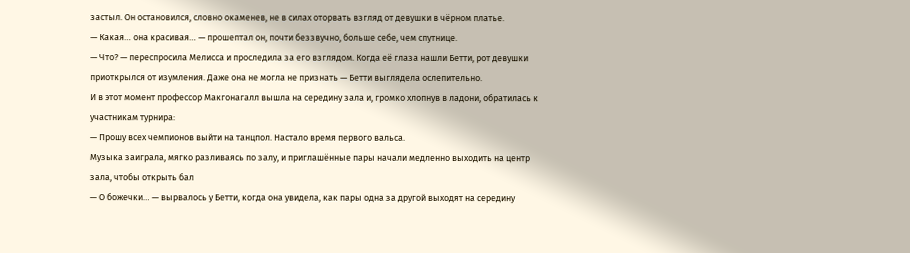застыл. Он остановился, словно окаменев, не в силах оторвать взгляд от девушки в чёрном платье.
— Какая… она красивая… — прошептал он, почти беззвучно, больше себе, чем спутнице.
— Что? — переспросила Мелисса и проследила за его взглядом. Когда её глаза нашли Бетти, рот девушки приоткрылся от изумления. Даже она не могла не признать — Бетти выглядела ослепительно.
И в этот момент профессор Макгонагалл вышла на середину зала и, громко хлопнув в ладони, обратилась к участникам турнира:
— Прошу всех чемпионов выйти на танцпол. Настало время первого вальса.
Музыка заиграла, мягко разливаясь по залу, и приглашённые пары начали медленно выходить на центр зала, чтобы открыть бал
— О божечки… — вырвалось у Бетти, когда она увидела, как пары одна за другой выходят на середину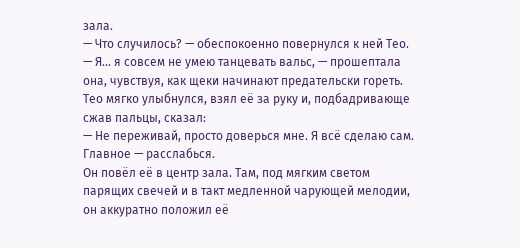зала.
— Что случилось? — обеспокоенно повернулся к ней Тео.
— Я… я совсем не умею танцевать вальс, — прошептала она, чувствуя, как щеки начинают предательски гореть.
Тео мягко улыбнулся, взял её за руку и, подбадривающе сжав пальцы, сказал:
— Не переживай, просто доверься мне. Я всё сделаю сам. Главное — расслабься.
Он повёл её в центр зала. Там, под мягким светом парящих свечей и в такт медленной чарующей мелодии, он аккуратно положил её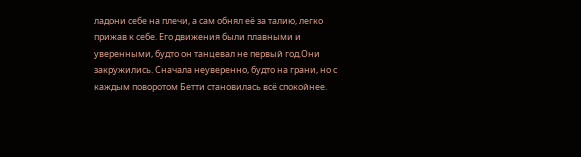ладони себе на плечи, а сам обнял её за талию, легко прижав к себе. Его движения были плавными и уверенными, будто он танцевал не первый год.Они закружились. Сначала неуверенно, будто на грани, но с каждым поворотом Бетти становилась всё спокойнее.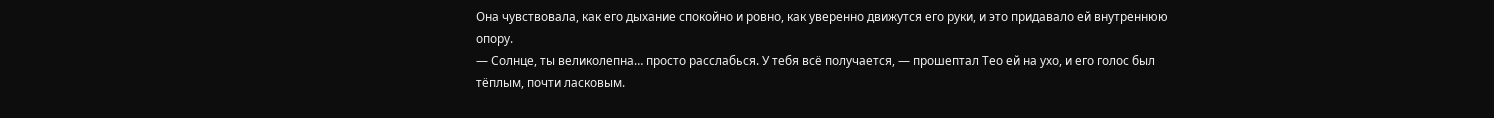Она чувствовала, как его дыхание спокойно и ровно, как уверенно движутся его руки, и это придавало ей внутреннюю опору.
— Солнце, ты великолепна… просто расслабься. У тебя всё получается, — прошептал Тео ей на ухо, и его голос был тёплым, почти ласковым.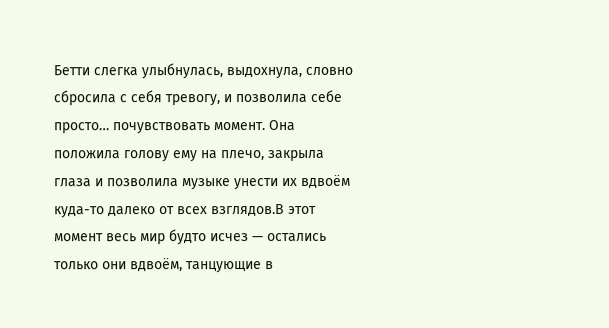Бетти слегка улыбнулась, выдохнула, словно сбросила с себя тревогу, и позволила себе просто… почувствовать момент. Она положила голову ему на плечо, закрыла глаза и позволила музыке унести их вдвоём куда-то далеко от всех взглядов.В этот момент весь мир будто исчез — остались только они вдвоём, танцующие в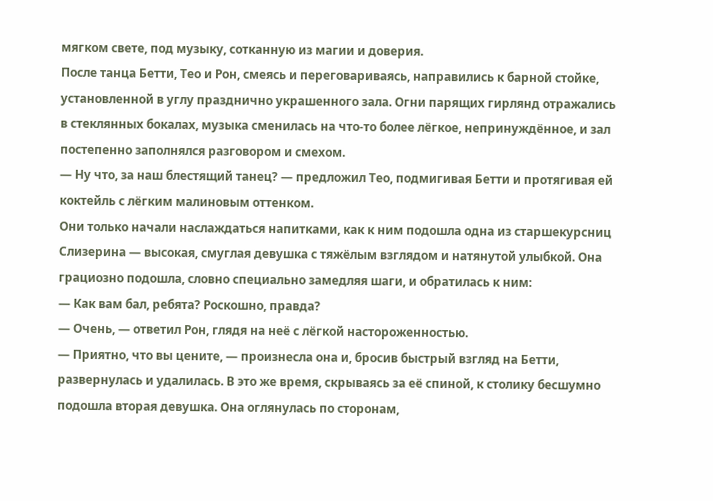мягком свете, под музыку, сотканную из магии и доверия.
После танца Бетти, Тео и Рон, смеясь и переговариваясь, направились к барной стойке, установленной в углу празднично украшенного зала. Огни парящих гирлянд отражались в стеклянных бокалах, музыка сменилась на что-то более лёгкое, непринуждённое, и зал постепенно заполнялся разговором и смехом.
— Ну что, за наш блестящий танец? — предложил Тео, подмигивая Бетти и протягивая ей коктейль с лёгким малиновым оттенком.
Они только начали наслаждаться напитками, как к ним подошла одна из старшекурсниц Слизерина — высокая, смуглая девушка с тяжёлым взглядом и натянутой улыбкой. Она грациозно подошла, словно специально замедляя шаги, и обратилась к ним:
— Как вам бал, ребята? Роскошно, правда?
— Очень, — ответил Рон, глядя на неё с лёгкой настороженностью.
— Приятно, что вы цените, — произнесла она и, бросив быстрый взгляд на Бетти, развернулась и удалилась. В это же время, скрываясь за её спиной, к столику бесшумно подошла вторая девушка. Она оглянулась по сторонам,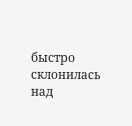быстро склонилась над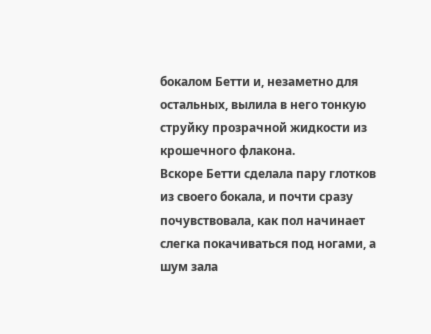бокалом Бетти и, незаметно для остальных, вылила в него тонкую струйку прозрачной жидкости из крошечного флакона.
Вскоре Бетти сделала пару глотков из своего бокала, и почти сразу почувствовала, как пол начинает слегка покачиваться под ногами, а шум зала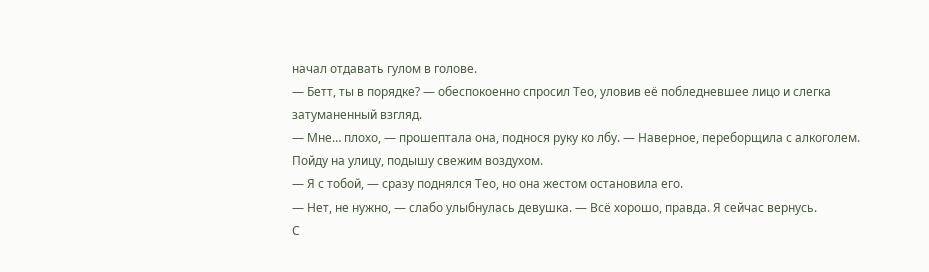начал отдавать гулом в голове.
— Бетт, ты в порядке? — обеспокоенно спросил Тео, уловив её побледневшее лицо и слегка затуманенный взгляд.
— Мне… плохо, — прошептала она, поднося руку ко лбу. — Наверное, переборщила с алкоголем. Пойду на улицу, подышу свежим воздухом.
— Я с тобой, — сразу поднялся Тео, но она жестом остановила его.
— Нет, не нужно, — слабо улыбнулась девушка. — Всё хорошо, правда. Я сейчас вернусь.
С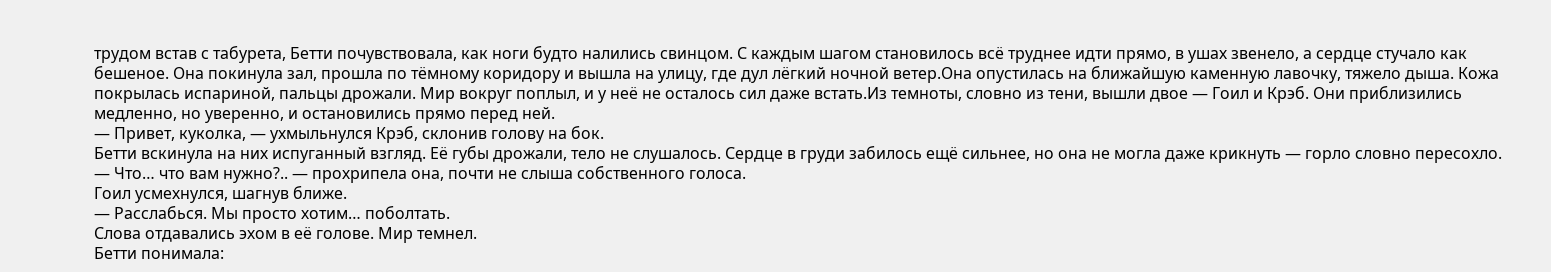трудом встав с табурета, Бетти почувствовала, как ноги будто налились свинцом. С каждым шагом становилось всё труднее идти прямо, в ушах звенело, а сердце стучало как бешеное. Она покинула зал, прошла по тёмному коридору и вышла на улицу, где дул лёгкий ночной ветер.Она опустилась на ближайшую каменную лавочку, тяжело дыша. Кожа покрылась испариной, пальцы дрожали. Мир вокруг поплыл, и у неё не осталось сил даже встать.Из темноты, словно из тени, вышли двое — Гоил и Крэб. Они приблизились медленно, но уверенно, и остановились прямо перед ней.
— Привет, куколка, — ухмыльнулся Крэб, склонив голову на бок.
Бетти вскинула на них испуганный взгляд. Её губы дрожали, тело не слушалось. Сердце в груди забилось ещё сильнее, но она не могла даже крикнуть — горло словно пересохло.
— Что… что вам нужно?.. — прохрипела она, почти не слыша собственного голоса.
Гоил усмехнулся, шагнув ближе.
— Расслабься. Мы просто хотим… поболтать.
Слова отдавались эхом в её голове. Мир темнел.
Бетти понимала: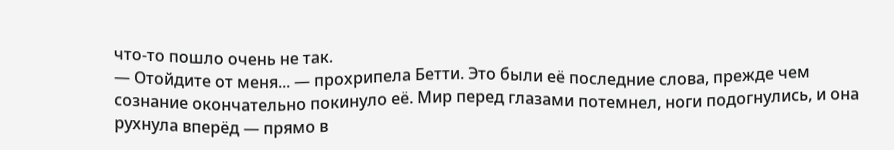что-то пошло очень не так.
— Отойдите от меня... — прохрипела Бетти. Это были её последние слова, прежде чем сознание окончательно покинуло её. Мир перед глазами потемнел, ноги подогнулись, и она рухнула вперёд — прямо в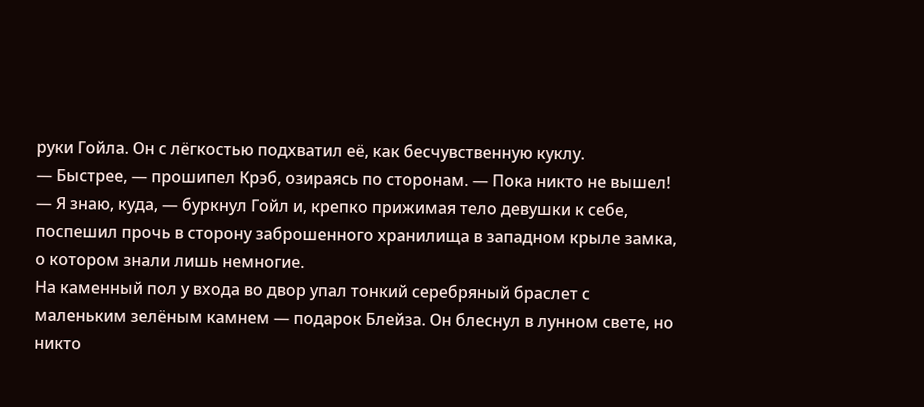руки Гойла. Он с лёгкостью подхватил её, как бесчувственную куклу.
— Быстрее, — прошипел Крэб, озираясь по сторонам. — Пока никто не вышел!
— Я знаю, куда, — буркнул Гойл и, крепко прижимая тело девушки к себе, поспешил прочь в сторону заброшенного хранилища в западном крыле замка, о котором знали лишь немногие.
На каменный пол у входа во двор упал тонкий серебряный браслет с маленьким зелёным камнем — подарок Блейза. Он блеснул в лунном свете, но никто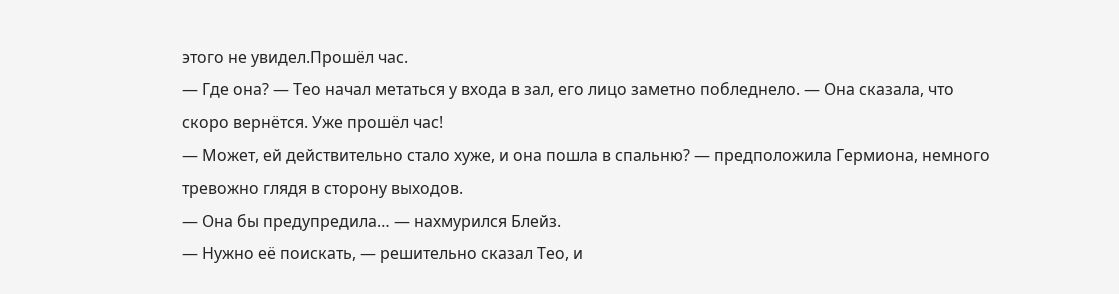этого не увидел.Прошёл час.
— Где она? — Тео начал метаться у входа в зал, его лицо заметно побледнело. — Она сказала, что скоро вернётся. Уже прошёл час!
— Может, ей действительно стало хуже, и она пошла в спальню? — предположила Гермиона, немного тревожно глядя в сторону выходов.
— Она бы предупредила… — нахмурился Блейз.
— Нужно её поискать, — решительно сказал Тео, и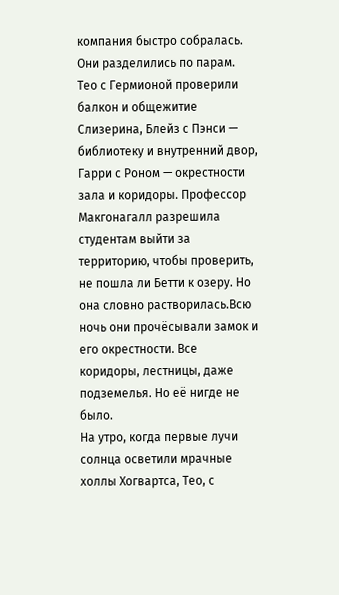компания быстро собралась.
Они разделились по парам. Тео с Гермионой проверили балкон и общежитие Слизерина, Блейз с Пэнси — библиотеку и внутренний двор, Гарри с Роном — окрестности зала и коридоры. Профессор Макгонагалл разрешила студентам выйти за территорию, чтобы проверить, не пошла ли Бетти к озеру. Но она словно растворилась.Всю ночь они прочёсывали замок и его окрестности. Все коридоры, лестницы, даже подземелья. Но её нигде не было.
На утро, когда первые лучи солнца осветили мрачные холлы Хогвартса, Тео, с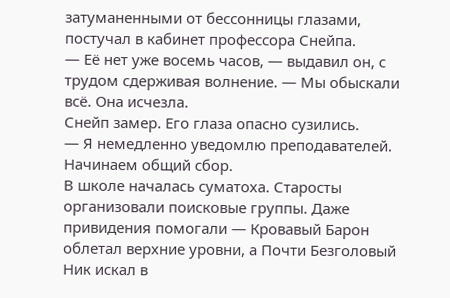затуманенными от бессонницы глазами, постучал в кабинет профессора Снейпа.
— Её нет уже восемь часов, — выдавил он, с трудом сдерживая волнение. — Мы обыскали всё. Она исчезла.
Снейп замер. Его глаза опасно сузились.
— Я немедленно уведомлю преподавателей. Начинаем общий сбор.
В школе началась суматоха. Старосты организовали поисковые группы. Даже привидения помогали — Кровавый Барон облетал верхние уровни, а Почти Безголовый Ник искал в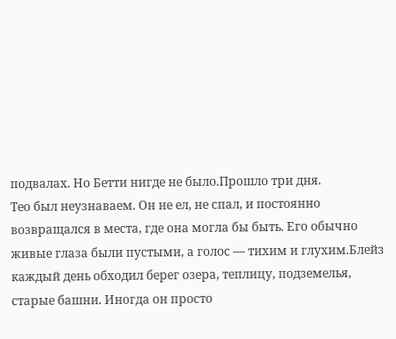подвалах. Но Бетти нигде не было.Прошло три дня.
Тео был неузнаваем. Он не ел, не спал, и постоянно возвращался в места, где она могла бы быть. Его обычно живые глаза были пустыми, а голос — тихим и глухим.Блейз каждый день обходил берег озера, теплицу, подземелья, старые башни. Иногда он просто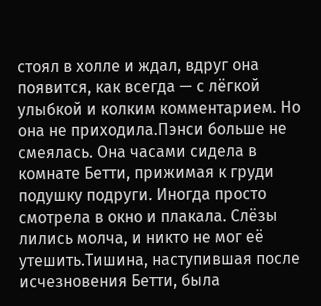стоял в холле и ждал, вдруг она появится, как всегда — с лёгкой улыбкой и колким комментарием. Но она не приходила.Пэнси больше не смеялась. Она часами сидела в комнате Бетти, прижимая к груди подушку подруги. Иногда просто смотрела в окно и плакала. Слёзы лились молча, и никто не мог её утешить.Тишина, наступившая после исчезновения Бетти, была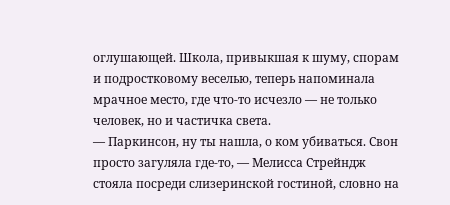оглушающей. Школа, привыкшая к шуму, спорам и подростковому веселью, теперь напоминала мрачное место, где что-то исчезло — не только человек, но и частичка света.
— Паркинсон, ну ты нашла, о ком убиваться. Свон просто загуляла где-то, — Мелисса Стрейндж стояла посреди слизеринской гостиной, словно на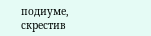подиуме, скрестив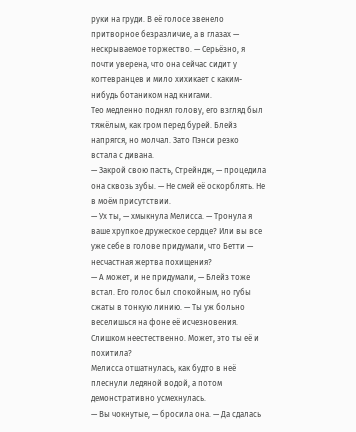руки на груди. В её голосе звенело притворное безразличие, а в глазах — нескрываемое торжество. — Серьёзно, я почти уверена, что она сейчас сидит у когтевранцев и мило хихикает с каким-нибудь ботаником над книгами.
Тео медленно поднял голову, его взгляд был тяжёлым, как гром перед бурей. Блейз напрягся, но молчал. Зато Пэнси резко встала с дивана.
— Закрой свою пасть, Стрейндж, — процедила она сквозь зубы. — Не смей её оскорблять. Не в моём присутствии.
— Ух ты, — хмыкнула Мелисса. — Тронула я ваше хрупкое дружеское сердце? Или вы все уже себе в голове придумали, что Бетти — несчастная жертва похищения?
— А может, и не придумали, — Блейз тоже встал. Его голос был спокойным, но губы сжаты в тонкую линию. — Ты уж больно веселишься на фоне её исчезновения. Слишком неестественно. Может, это ты её и похитила?
Мелисса отшатнулась, как будто в неё плеснули ледяной водой, а потом демонстративно усмехнулась.
— Вы чокнутые, — бросила она. — Да сдалась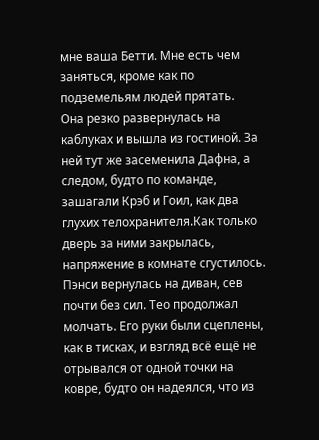мне ваша Бетти. Мне есть чем заняться, кроме как по подземельям людей прятать.
Она резко развернулась на каблуках и вышла из гостиной. За ней тут же засеменила Дафна, а следом, будто по команде, зашагали Крэб и Гоил, как два глухих телохранителя.Как только дверь за ними закрылась, напряжение в комнате сгустилось. Пэнси вернулась на диван, сев почти без сил. Тео продолжал молчать. Его руки были сцеплены, как в тисках, и взгляд всё ещё не отрывался от одной точки на ковре, будто он надеялся, что из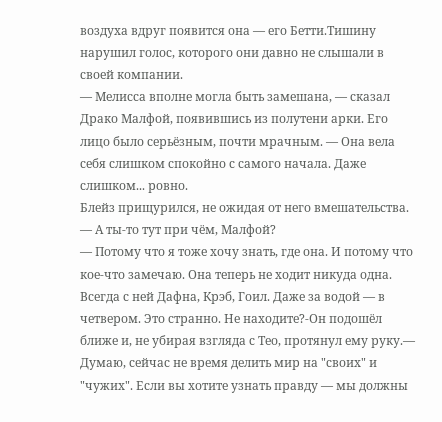воздуха вдруг появится она — его Бетти.Тишину нарушил голос, которого они давно не слышали в своей компании.
— Мелисса вполне могла быть замешана, — сказал Драко Малфой, появившись из полутени арки. Его лицо было серьёзным, почти мрачным. — Она вела себя слишком спокойно с самого начала. Даже слишком... ровно.
Блейз прищурился, не ожидая от него вмешательства.
— А ты-то тут при чём, Малфой?
— Потому что я тоже хочу знать, где она. И потому что кое-что замечаю. Она теперь не ходит никуда одна. Всегда с ней Дафна, Крэб, Гоил. Даже за водой — в четвером. Это странно. Не находите?-Он подошёл ближе и, не убирая взгляда с Тео, протянул ему руку.— Думаю, сейчас не время делить мир на "своих" и "чужих". Если вы хотите узнать правду — мы должны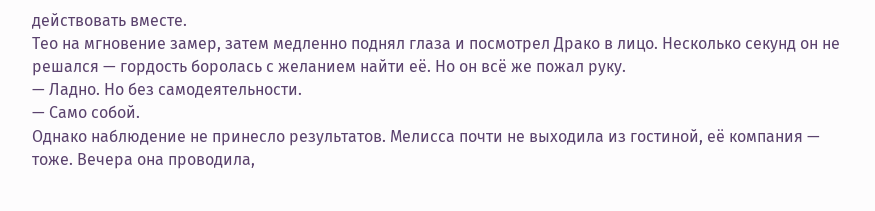действовать вместе.
Тео на мгновение замер, затем медленно поднял глаза и посмотрел Драко в лицо. Несколько секунд он не решался — гордость боролась с желанием найти её. Но он всё же пожал руку.
— Ладно. Но без самодеятельности.
— Само собой.
Однако наблюдение не принесло результатов. Мелисса почти не выходила из гостиной, её компания — тоже. Вечера она проводила,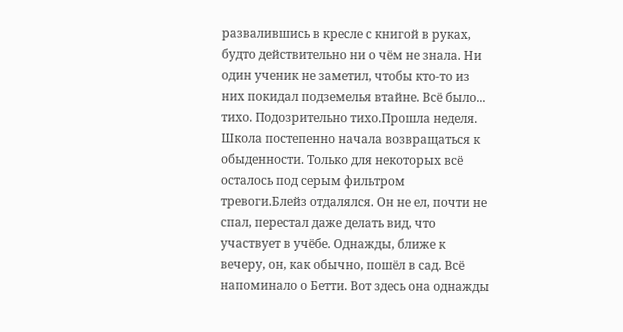развалившись в кресле с книгой в руках, будто действительно ни о чём не знала. Ни один ученик не заметил, чтобы кто-то из них покидал подземелья втайне. Всё было... тихо. Подозрительно тихо.Прошла неделя. Школа постепенно начала возвращаться к обыденности. Только для некоторых всё осталось под серым фильтром тревоги.Блейз отдалялся. Он не ел, почти не спал, перестал даже делать вид, что участвует в учёбе. Однажды, ближе к вечеру, он, как обычно, пошёл в сад. Всё напоминало о Бетти. Вот здесь она однажды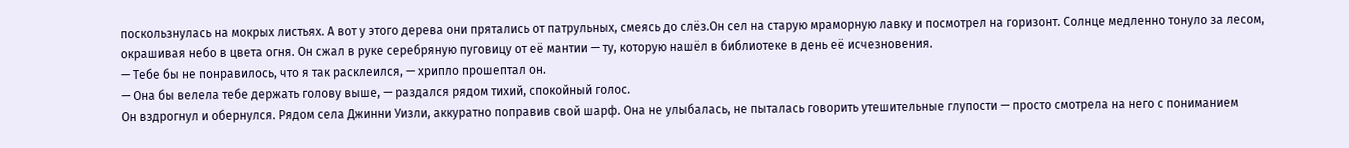поскользнулась на мокрых листьях. А вот у этого дерева они прятались от патрульных, смеясь до слёз.Он сел на старую мраморную лавку и посмотрел на горизонт. Солнце медленно тонуло за лесом, окрашивая небо в цвета огня. Он сжал в руке серебряную пуговицу от её мантии — ту, которую нашёл в библиотеке в день её исчезновения.
— Тебе бы не понравилось, что я так расклеился, — хрипло прошептал он.
— Она бы велела тебе держать голову выше, — раздался рядом тихий, спокойный голос.
Он вздрогнул и обернулся. Рядом села Джинни Уизли, аккуратно поправив свой шарф. Она не улыбалась, не пыталась говорить утешительные глупости — просто смотрела на него с пониманием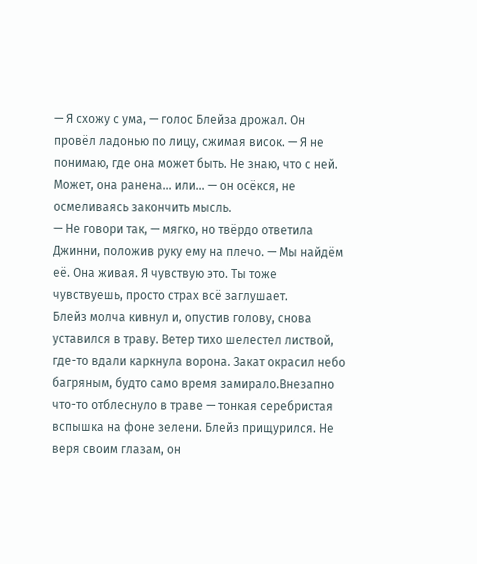— Я схожу с ума, — голос Блейза дрожал. Он провёл ладонью по лицу, сжимая висок. — Я не понимаю, где она может быть. Не знаю, что с ней. Может, она ранена… или… — он осёкся, не осмеливаясь закончить мысль.
— Не говори так, — мягко, но твёрдо ответила Джинни, положив руку ему на плечо. — Мы найдём её. Она живая. Я чувствую это. Ты тоже чувствуешь, просто страх всё заглушает.
Блейз молча кивнул и, опустив голову, снова уставился в траву. Ветер тихо шелестел листвой, где-то вдали каркнула ворона. Закат окрасил небо багряным, будто само время замирало.Внезапно что-то отблеснуло в траве — тонкая серебристая вспышка на фоне зелени. Блейз прищурился. Не веря своим глазам, он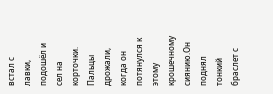встал с лавки, подошёл и сел на корточки. Пальцы дрожали, когда он потянулся к этому крошечному сиянию.Он поднял тонкий браслет с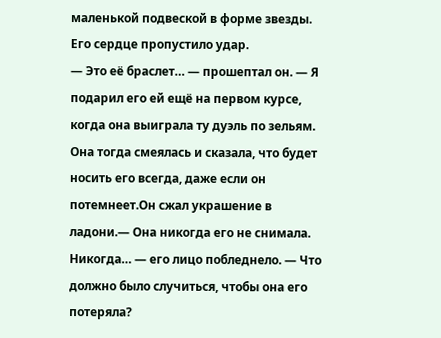маленькой подвеской в форме звезды. Его сердце пропустило удар.
— Это её браслет… — прошептал он. — Я подарил его ей ещё на первом курсе, когда она выиграла ту дуэль по зельям. Она тогда смеялась и сказала, что будет носить его всегда, даже если он потемнеет.Он сжал украшение в ладони.— Она никогда его не снимала. Никогда… — его лицо побледнело. — Что должно было случиться, чтобы она его потеряла?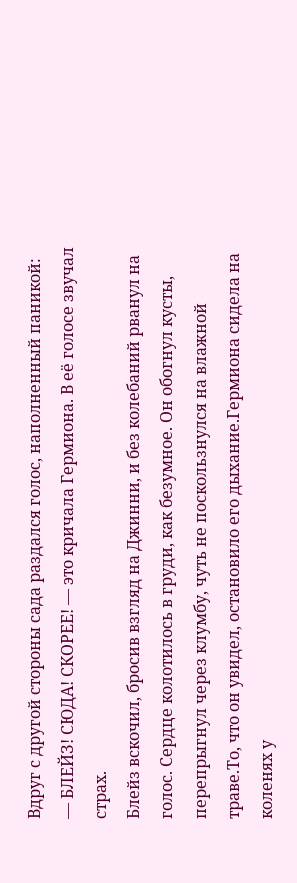Вдруг с другой стороны сада раздался голос, наполненный паникой:
— БЛЕЙЗ! СЮДА! СКОРЕЕ! — это кричала Гермиона. В её голосе звучал страх.
Блейз вскочил, бросив взгляд на Джинни, и без колебаний рванул на голос. Сердце колотилось в груди, как безумное. Он обогнул кусты, перепрыгнул через клумбу, чуть не поскользнулся на влажной траве.То, что он увидел, остановило его дыхание.Гермиона сидела на коленях у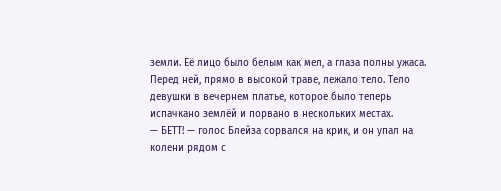земли. Её лицо было белым как мел, а глаза полны ужаса. Перед ней, прямо в высокой траве, лежало тело. Тело девушки в вечернем платье, которое было теперь испачкано землёй и порвано в нескольких местах.
— БЕТТ! — голос Блейза сорвался на крик, и он упал на колени рядом с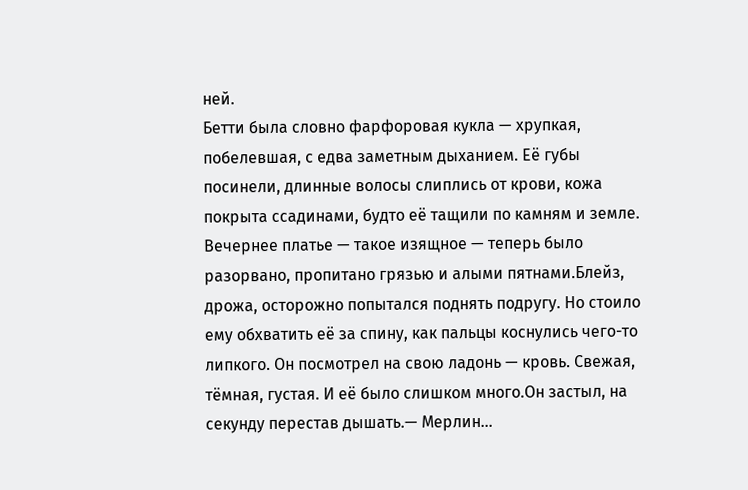ней.
Бетти была словно фарфоровая кукла — хрупкая, побелевшая, с едва заметным дыханием. Её губы посинели, длинные волосы слиплись от крови, кожа покрыта ссадинами, будто её тащили по камням и земле. Вечернее платье — такое изящное — теперь было разорвано, пропитано грязью и алыми пятнами.Блейз, дрожа, осторожно попытался поднять подругу. Но стоило ему обхватить её за спину, как пальцы коснулись чего-то липкого. Он посмотрел на свою ладонь — кровь. Свежая, тёмная, густая. И её было слишком много.Он застыл, на секунду перестав дышать.— Мерлин…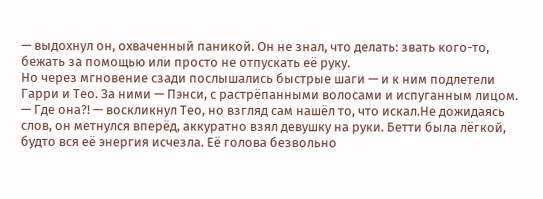— выдохнул он, охваченный паникой. Он не знал, что делать: звать кого-то, бежать за помощью или просто не отпускать её руку.
Но через мгновение сзади послышались быстрые шаги — и к ним подлетели Гарри и Тео. За ними — Пэнси, с растрёпанными волосами и испуганным лицом.
— Где она?! — воскликнул Тео, но взгляд сам нашёл то, что искал.Не дожидаясь слов, он метнулся вперёд, аккуратно взял девушку на руки. Бетти была лёгкой, будто вся её энергия исчезла. Её голова безвольно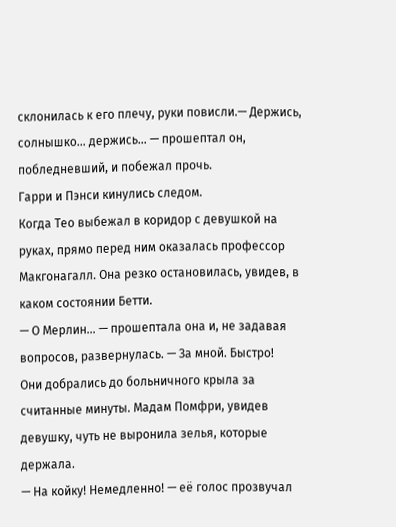склонилась к его плечу, руки повисли.— Держись, солнышко… держись… — прошептал он, побледневший, и побежал прочь.
Гарри и Пэнси кинулись следом.
Когда Тео выбежал в коридор с девушкой на руках, прямо перед ним оказалась профессор Макгонагалл. Она резко остановилась, увидев, в каком состоянии Бетти.
— О Мерлин… — прошептала она и, не задавая вопросов, развернулась. — За мной. Быстро!
Они добрались до больничного крыла за считанные минуты. Мадам Помфри, увидев девушку, чуть не выронила зелья, которые держала.
— На койку! Немедленно! — её голос прозвучал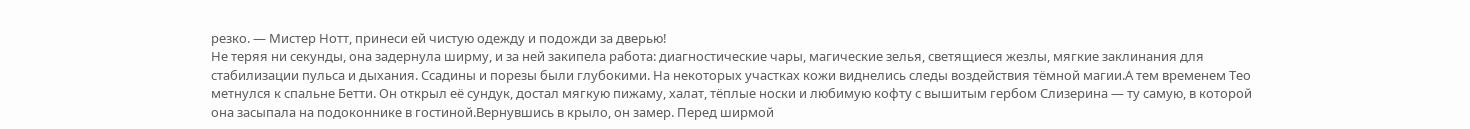резко. — Мистер Нотт, принеси ей чистую одежду и подожди за дверью!
Не теряя ни секунды, она задернула ширму, и за ней закипела работа: диагностические чары, магические зелья, светящиеся жезлы, мягкие заклинания для стабилизации пульса и дыхания. Ссадины и порезы были глубокими. На некоторых участках кожи виднелись следы воздействия тёмной магии.А тем временем Тео метнулся к спальне Бетти. Он открыл её сундук, достал мягкую пижаму, халат, тёплые носки и любимую кофту с вышитым гербом Слизерина — ту самую, в которой она засыпала на подоконнике в гостиной.Вернувшись в крыло, он замер. Перед ширмой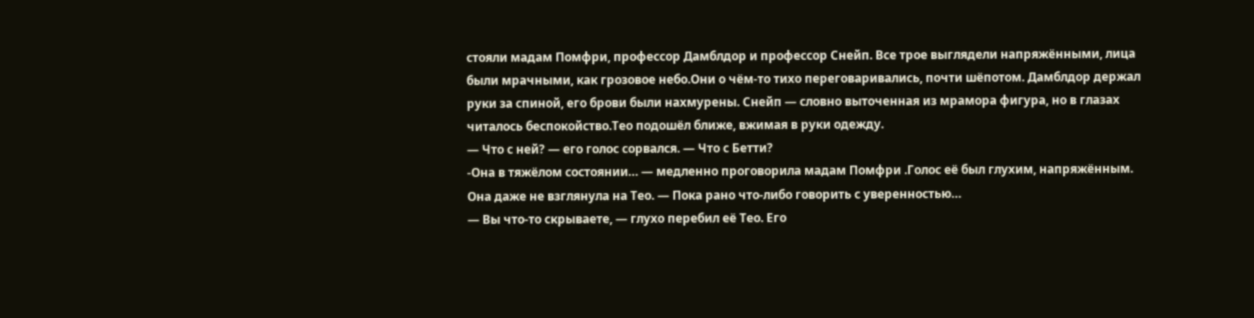стояли мадам Помфри, профессор Дамблдор и профессор Снейп. Все трое выглядели напряжёнными, лица были мрачными, как грозовое небо.Они о чём-то тихо переговаривались, почти шёпотом. Дамблдор держал руки за спиной, его брови были нахмурены. Снейп — словно выточенная из мрамора фигура, но в глазах читалось беспокойство.Тео подошёл ближе, вжимая в руки одежду.
— Что с ней? — его голос сорвался. — Что с Бетти?
-Она в тяжёлом состоянии… — медленно проговорила мадам Помфри .Голос её был глухим, напряжённым. Она даже не взглянула на Тео. — Пока рано что-либо говорить с уверенностью…
— Вы что-то скрываете, — глухо перебил её Тео. Его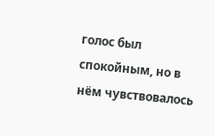голос был спокойным, но в нём чувствовалось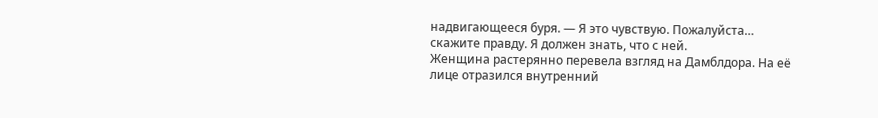надвигающееся буря. — Я это чувствую. Пожалуйста… скажите правду. Я должен знать, что с ней.
Женщина растерянно перевела взгляд на Дамблдора. На её лице отразился внутренний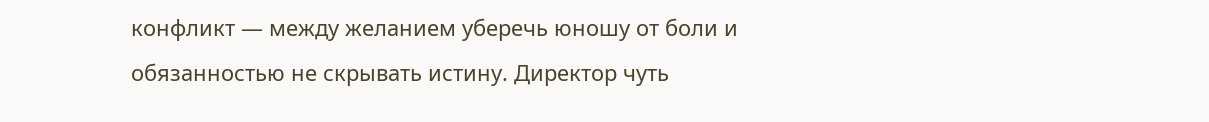конфликт — между желанием уберечь юношу от боли и обязанностью не скрывать истину. Директор чуть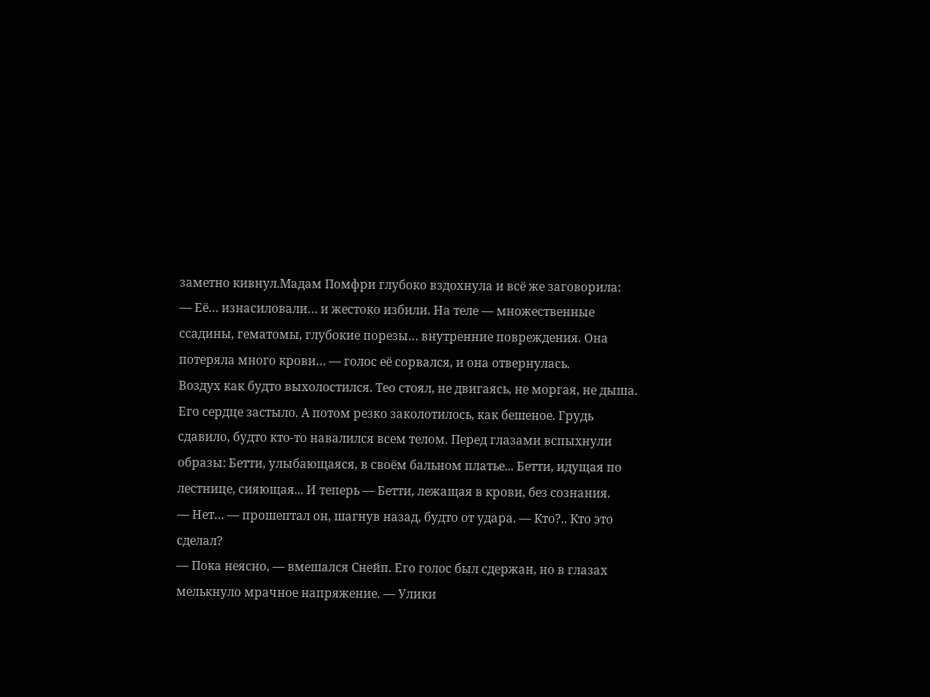заметно кивнул.Мадам Помфри глубоко вздохнула и всё же заговорила:
— Её… изнасиловали… и жестоко избили. На теле — множественные ссадины, гематомы, глубокие порезы… внутренние повреждения. Она потеряла много крови… — голос её сорвался, и она отвернулась.
Воздух как будто выхолостился. Тео стоял, не двигаясь, не моргая, не дыша. Его сердце застыло. А потом резко заколотилось, как бешеное. Грудь сдавило, будто кто-то навалился всем телом. Перед глазами вспыхнули образы: Бетти, улыбающаяся, в своём бальном платье... Бетти, идущая по лестнице, сияющая... И теперь — Бетти, лежащая в крови, без сознания.
— Нет… — прошептал он, шагнув назад, будто от удара. — Кто?.. Кто это сделал?
— Пока неясно, — вмешался Снейп. Его голос был сдержан, но в глазах мелькнуло мрачное напряжение. — Улики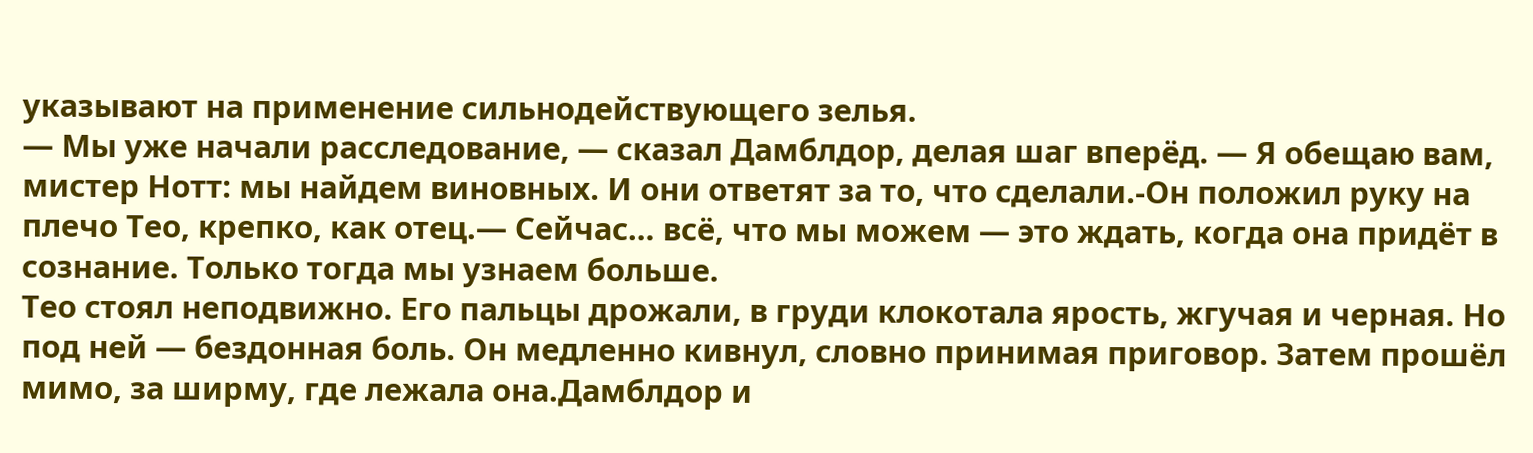указывают на применение сильнодействующего зелья.
— Мы уже начали расследование, — сказал Дамблдор, делая шаг вперёд. — Я обещаю вам, мистер Нотт: мы найдем виновных. И они ответят за то, что сделали.-Он положил руку на плечо Тео, крепко, как отец.— Сейчас… всё, что мы можем — это ждать, когда она придёт в сознание. Только тогда мы узнаем больше.
Тео стоял неподвижно. Его пальцы дрожали, в груди клокотала ярость, жгучая и черная. Но под ней — бездонная боль. Он медленно кивнул, словно принимая приговор. Затем прошёл мимо, за ширму, где лежала она.Дамблдор и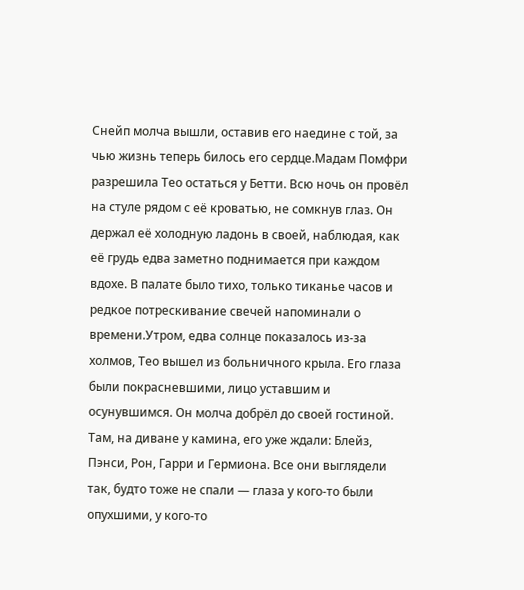Снейп молча вышли, оставив его наедине с той, за чью жизнь теперь билось его сердце.Мадам Помфри разрешила Тео остаться у Бетти. Всю ночь он провёл на стуле рядом с её кроватью, не сомкнув глаз. Он держал её холодную ладонь в своей, наблюдая, как её грудь едва заметно поднимается при каждом вдохе. В палате было тихо, только тиканье часов и редкое потрескивание свечей напоминали о времени.Утром, едва солнце показалось из-за холмов, Тео вышел из больничного крыла. Его глаза были покрасневшими, лицо уставшим и осунувшимся. Он молча добрёл до своей гостиной. Там, на диване у камина, его уже ждали: Блейз, Пэнси, Рон, Гарри и Гермиона. Все они выглядели так, будто тоже не спали — глаза у кого-то были опухшими, у кого-то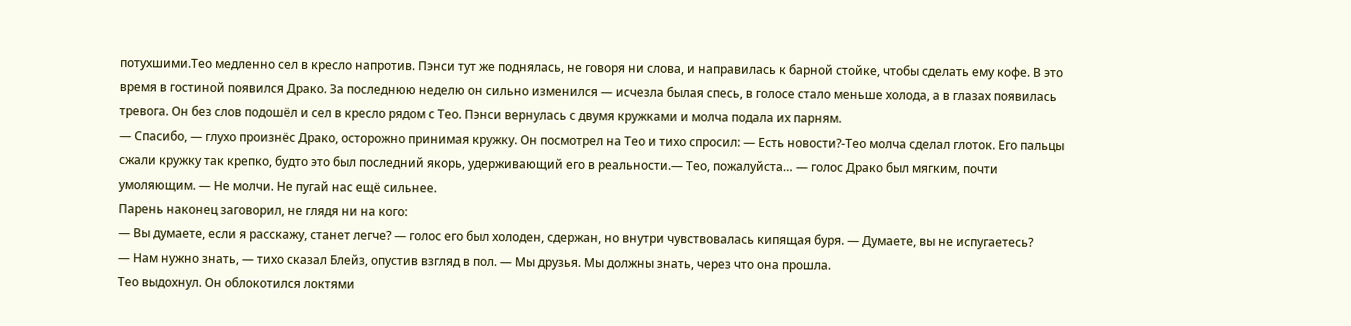потухшими.Тео медленно сел в кресло напротив. Пэнси тут же поднялась, не говоря ни слова, и направилась к барной стойке, чтобы сделать ему кофе. В это время в гостиной появился Драко. За последнюю неделю он сильно изменился — исчезла былая спесь, в голосе стало меньше холода, а в глазах появилась тревога. Он без слов подошёл и сел в кресло рядом с Тео. Пэнси вернулась с двумя кружками и молча подала их парням.
— Спасибо, — глухо произнёс Драко, осторожно принимая кружку. Он посмотрел на Тео и тихо спросил: — Есть новости?-Тео молча сделал глоток. Его пальцы сжали кружку так крепко, будто это был последний якорь, удерживающий его в реальности.— Тео, пожалуйста… — голос Драко был мягким, почти умоляющим. — Не молчи. Не пугай нас ещё сильнее.
Парень наконец заговорил, не глядя ни на кого:
— Вы думаете, если я расскажу, станет легче? — голос его был холоден, сдержан, но внутри чувствовалась кипящая буря. — Думаете, вы не испугаетесь?
— Нам нужно знать, — тихо сказал Блейз, опустив взгляд в пол. — Мы друзья. Мы должны знать, через что она прошла.
Тео выдохнул. Он облокотился локтями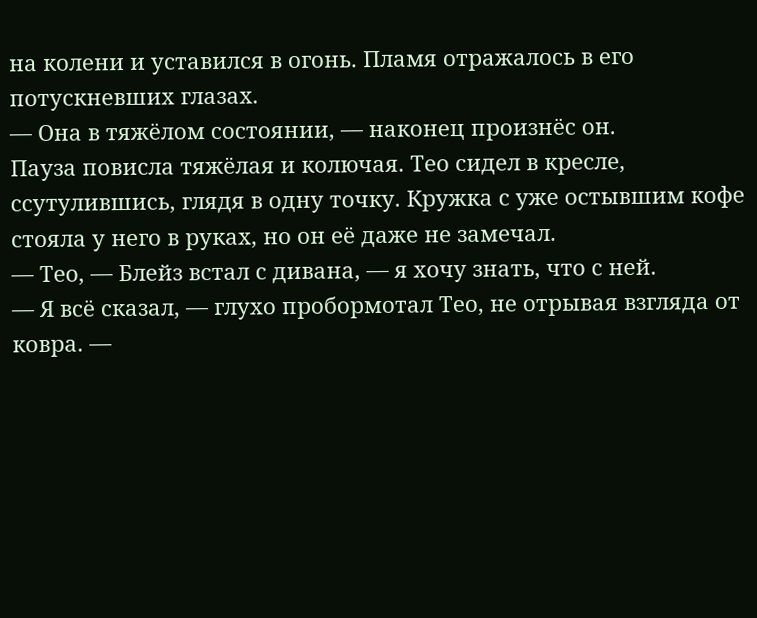на колени и уставился в огонь. Пламя отражалось в его потускневших глазах.
— Она в тяжёлом состоянии, — наконец произнёс он.
Пауза повисла тяжёлая и колючая. Тео сидел в кресле, ссутулившись, глядя в одну точку. Кружка с уже остывшим кофе стояла у него в руках, но он её даже не замечал.
— Тео, — Блейз встал с дивана, — я хочу знать, что с ней.
— Я всё сказал, — глухо пробормотал Тео, не отрывая взгляда от ковра. —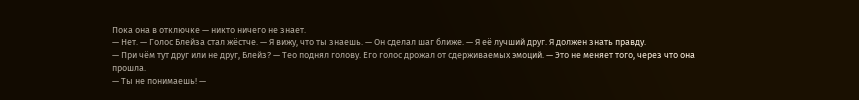Пока она в отключке — никто ничего не знает.
— Нет. — Голос Блейза стал жёстче. — Я вижу, что ты знаешь. — Он сделал шаг ближе. — Я её лучший друг. Я должен знать правду.
— При чём тут друг или не друг, Блейз? — Тео поднял голову. Его голос дрожал от сдерживаемых эмоций. — Это не меняет того, через что она прошла.
— Ты не понимаешь! —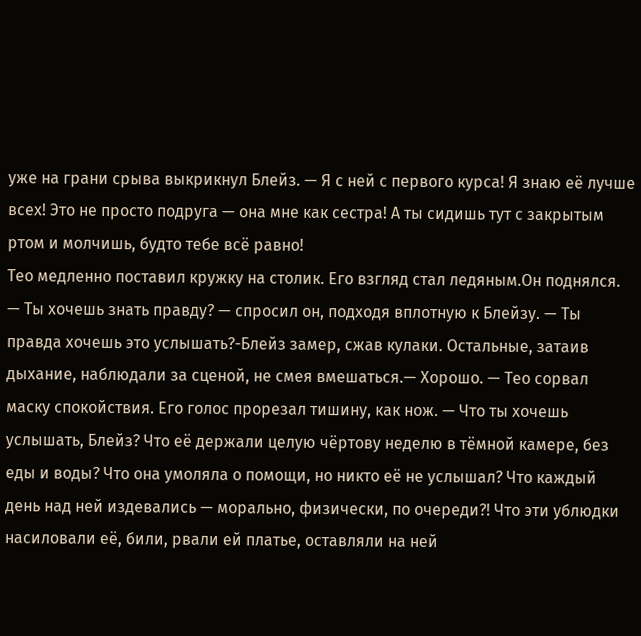уже на грани срыва выкрикнул Блейз. — Я с ней с первого курса! Я знаю её лучше всех! Это не просто подруга — она мне как сестра! А ты сидишь тут с закрытым ртом и молчишь, будто тебе всё равно!
Тео медленно поставил кружку на столик. Его взгляд стал ледяным.Он поднялся.
— Ты хочешь знать правду? — спросил он, подходя вплотную к Блейзу. — Ты правда хочешь это услышать?-Блейз замер, сжав кулаки. Остальные, затаив дыхание, наблюдали за сценой, не смея вмешаться.— Хорошо. — Тео сорвал маску спокойствия. Его голос прорезал тишину, как нож. — Что ты хочешь услышать, Блейз? Что её держали целую чёртову неделю в тёмной камере, без еды и воды? Что она умоляла о помощи, но никто её не услышал? Что каждый день над ней издевались — морально, физически, по очереди?! Что эти ублюдки насиловали её, били, рвали ей платье, оставляли на ней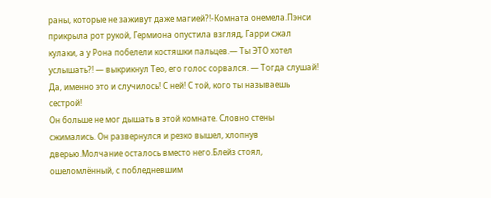раны, которые не заживут даже магией?!-Комната онемела.Пэнси прикрыла рот рукой, Гермиона опустила взгляд, Гарри сжал кулаки, а у Рона побелели костяшки пальцев.— Ты ЭТО хотел услышать?! — выкрикнул Тео, его голос сорвался. — Тогда слушай! Да, именно это и случилось! С ней! С той, кого ты называешь сестрой!
Он больше не мог дышать в этой комнате. Словно стены сжимались. Он развернулся и резко вышел, хлопнув дверью.Молчание осталось вместо него.Блейз стоял, ошеломлённый, с побледневшим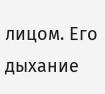лицом. Его дыхание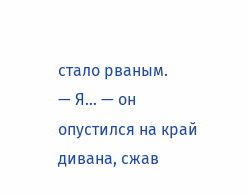стало рваным.
— Я… — он опустился на край дивана, сжав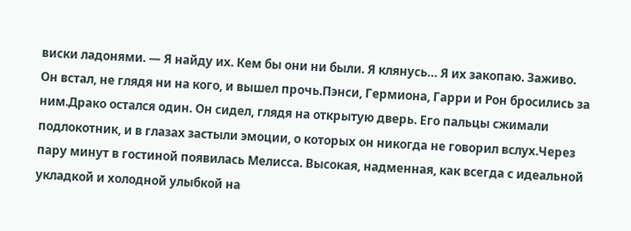виски ладонями. — Я найду их. Кем бы они ни были. Я клянусь… Я их закопаю. Заживо.
Он встал, не глядя ни на кого, и вышел прочь.Пэнси, Гермиона, Гарри и Рон бросились за ним.Драко остался один. Он сидел, глядя на открытую дверь. Его пальцы сжимали подлокотник, и в глазах застыли эмоции, о которых он никогда не говорил вслух.Через пару минут в гостиной появилась Мелисса. Высокая, надменная, как всегда с идеальной укладкой и холодной улыбкой на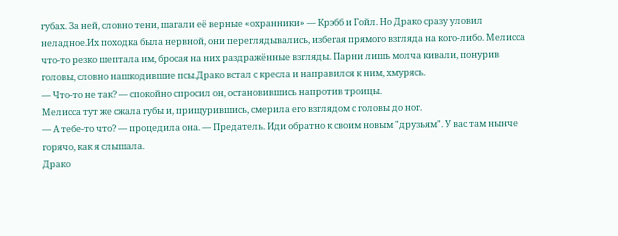губах. За ней, словно тени, шагали её верные «охранники» — Крэбб и Гойл. Но Драко сразу уловил неладное.Их походка была нервной, они переглядывались, избегая прямого взгляда на кого-либо. Мелисса что-то резко шептала им, бросая на них раздражённые взгляды. Парни лишь молча кивали, понурив головы, словно нашкодившие псы.Драко встал с кресла и направился к ним, хмурясь.
— Что-то не так? — спокойно спросил он, остановившись напротив троицы.
Мелисса тут же сжала губы и, прищурившись, смерила его взглядом с головы до ног.
— А тебе-то что? — процедила она. — Предатель. Иди обратно к своим новым "друзьям". У вас там нынче горячо, как я слышала.
Драко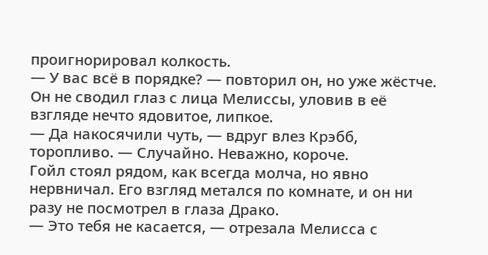проигнорировал колкость.
— У вас всё в порядке? — повторил он, но уже жёстче. Он не сводил глаз с лица Мелиссы, уловив в её взгляде нечто ядовитое, липкое.
— Да накосячили чуть, — вдруг влез Крэбб, торопливо. — Случайно. Неважно, короче.
Гойл стоял рядом, как всегда молча, но явно нервничал. Его взгляд метался по комнате, и он ни разу не посмотрел в глаза Драко.
— Это тебя не касается, — отрезала Мелисса с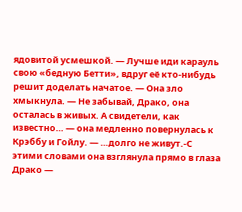ядовитой усмешкой. — Лучше иди карауль свою «бедную Бетти», вдруг её кто-нибудь решит доделать начатое. — Она зло хмыкнула. — Не забывай, Драко, она осталась в живых. А свидетели, как известно… — она медленно повернулась к Крэббу и Гойлу. — …долго не живут.-С этими словами она взглянула прямо в глаза Драко —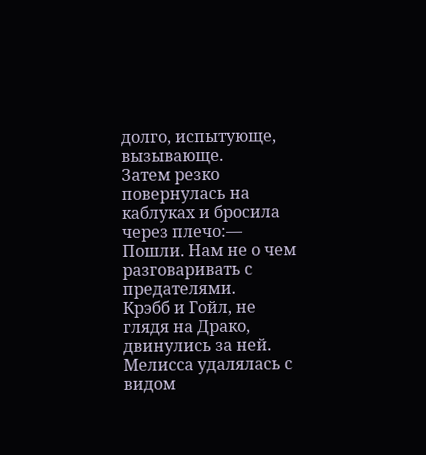долго, испытующе, вызывающе.
Затем резко повернулась на каблуках и бросила через плечо:— Пошли. Нам не о чем разговаривать с предателями.
Крэбб и Гойл, не глядя на Драко, двинулись за ней. Мелисса удалялась с видом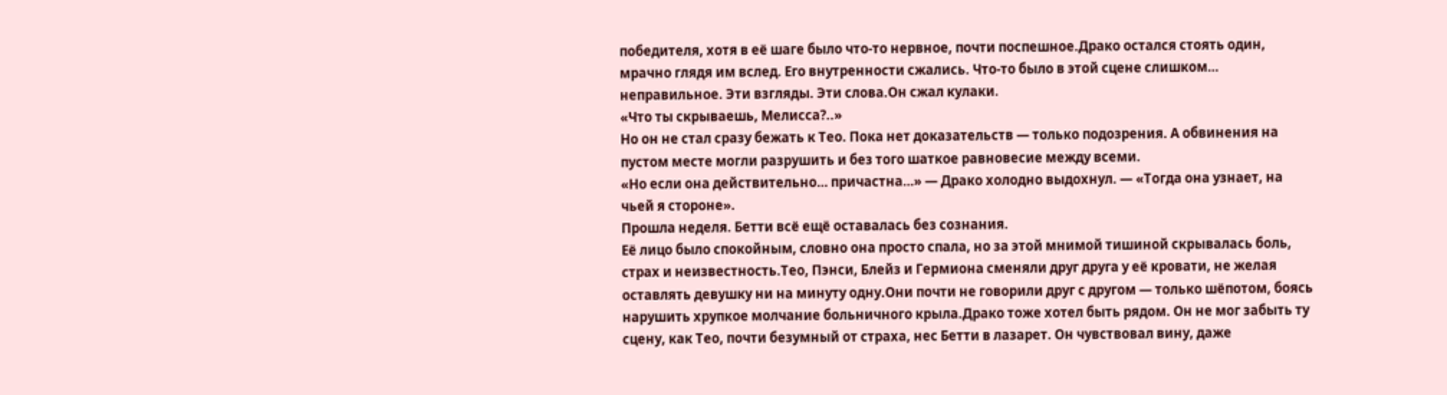победителя, хотя в её шаге было что-то нервное, почти поспешное.Драко остался стоять один, мрачно глядя им вслед. Его внутренности сжались. Что-то было в этой сцене слишком… неправильное. Эти взгляды. Эти слова.Он сжал кулаки.
«Что ты скрываешь, Мелисса?..»
Но он не стал сразу бежать к Тео. Пока нет доказательств — только подозрения. А обвинения на пустом месте могли разрушить и без того шаткое равновесие между всеми.
«Но если она действительно… причастна…» — Драко холодно выдохнул. — «Тогда она узнает, на чьей я стороне».
Прошла неделя. Бетти всё ещё оставалась без сознания.
Её лицо было спокойным, словно она просто спала, но за этой мнимой тишиной скрывалась боль, страх и неизвестность.Тео, Пэнси, Блейз и Гермиона сменяли друг друга у её кровати, не желая оставлять девушку ни на минуту одну.Они почти не говорили друг с другом — только шёпотом, боясь нарушить хрупкое молчание больничного крыла.Драко тоже хотел быть рядом. Он не мог забыть ту сцену, как Тео, почти безумный от страха, нес Бетти в лазарет. Он чувствовал вину, даже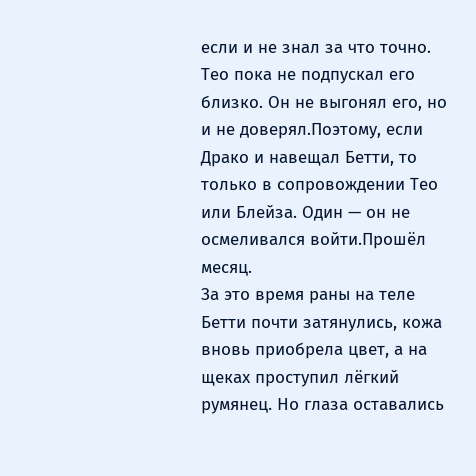если и не знал за что точно. Тео пока не подпускал его близко. Он не выгонял его, но и не доверял.Поэтому, если Драко и навещал Бетти, то только в сопровождении Тео или Блейза. Один — он не осмеливался войти.Прошёл месяц.
За это время раны на теле Бетти почти затянулись, кожа вновь приобрела цвет, а на щеках проступил лёгкий румянец. Но глаза оставались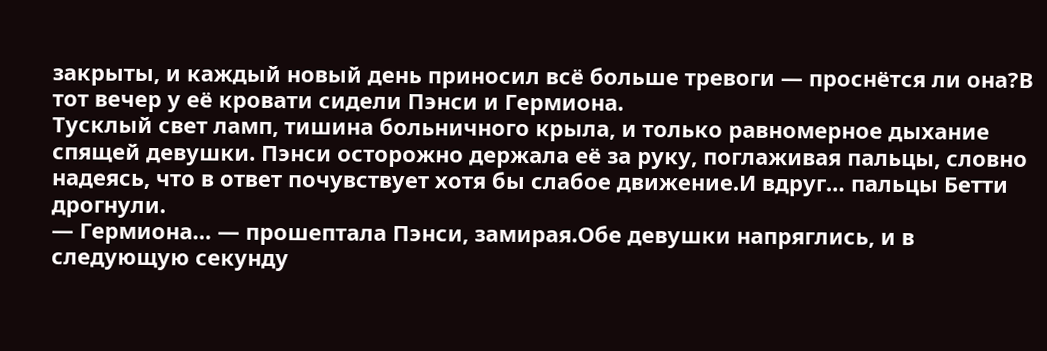закрыты, и каждый новый день приносил всё больше тревоги — проснётся ли она?В тот вечер у её кровати сидели Пэнси и Гермиона.
Тусклый свет ламп, тишина больничного крыла, и только равномерное дыхание спящей девушки. Пэнси осторожно держала её за руку, поглаживая пальцы, словно надеясь, что в ответ почувствует хотя бы слабое движение.И вдруг… пальцы Бетти дрогнули.
— Гермиона… — прошептала Пэнси, замирая.Обе девушки напряглись, и в следующую секунду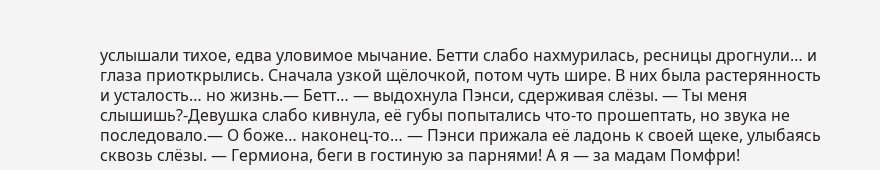услышали тихое, едва уловимое мычание. Бетти слабо нахмурилась, ресницы дрогнули… и глаза приоткрылись. Сначала узкой щёлочкой, потом чуть шире. В них была растерянность и усталость… но жизнь.— Бетт… — выдохнула Пэнси, сдерживая слёзы. — Ты меня слышишь?-Девушка слабо кивнула, её губы попытались что-то прошептать, но звука не последовало.— О боже… наконец-то… — Пэнси прижала её ладонь к своей щеке, улыбаясь сквозь слёзы. — Гермиона, беги в гостиную за парнями! А я — за мадам Помфри!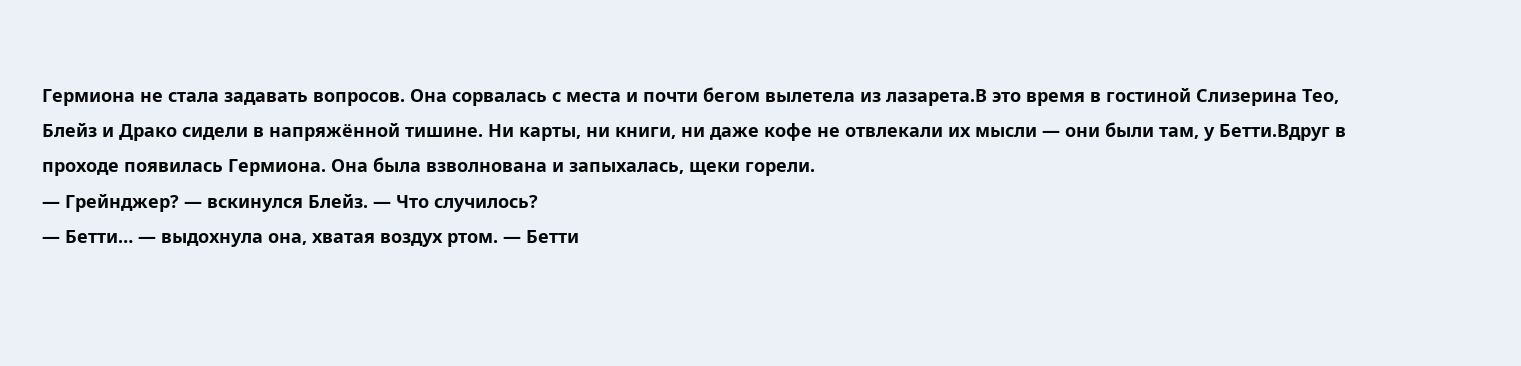Гермиона не стала задавать вопросов. Она сорвалась с места и почти бегом вылетела из лазарета.В это время в гостиной Слизерина Тео, Блейз и Драко сидели в напряжённой тишине. Ни карты, ни книги, ни даже кофе не отвлекали их мысли — они были там, у Бетти.Вдруг в проходе появилась Гермиона. Она была взволнована и запыхалась, щеки горели.
— Грейнджер? — вскинулся Блейз. — Что случилось?
— Бетти… — выдохнула она, хватая воздух ртом. — Бетти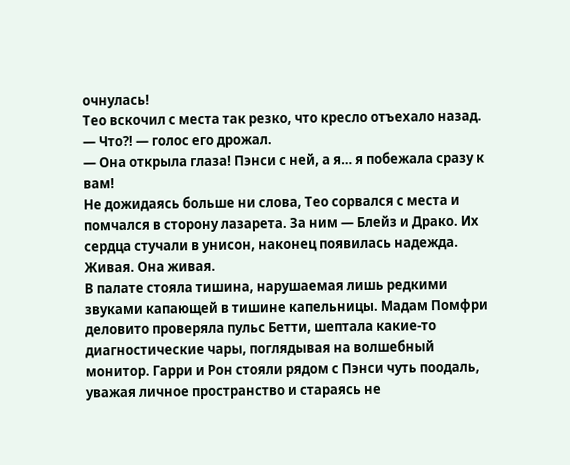очнулась!
Тео вскочил с места так резко, что кресло отъехало назад.
— Что?! — голос его дрожал.
— Она открыла глаза! Пэнси с ней, а я… я побежала сразу к вам!
Не дожидаясь больше ни слова, Тео сорвался с места и помчался в сторону лазарета. За ним — Блейз и Драко. Их сердца стучали в унисон, наконец появилась надежда. Живая. Она живая.
В палате стояла тишина, нарушаемая лишь редкими звуками капающей в тишине капельницы. Мадам Помфри деловито проверяла пульс Бетти, шептала какие-то диагностические чары, поглядывая на волшебный монитор. Гарри и Рон стояли рядом с Пэнси чуть поодаль, уважая личное пространство и стараясь не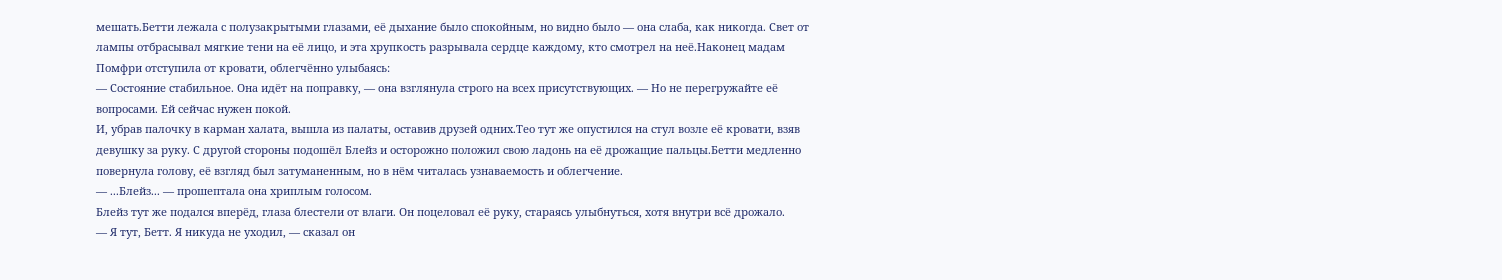мешать.Бетти лежала с полузакрытыми глазами, её дыхание было спокойным, но видно было — она слаба, как никогда. Свет от лампы отбрасывал мягкие тени на её лицо, и эта хрупкость разрывала сердце каждому, кто смотрел на неё.Наконец мадам Помфри отступила от кровати, облегчённо улыбаясь:
— Состояние стабильное. Она идёт на поправку, — она взглянула строго на всех присутствующих. — Но не перегружайте её вопросами. Ей сейчас нужен покой.
И, убрав палочку в карман халата, вышла из палаты, оставив друзей одних.Тео тут же опустился на стул возле её кровати, взяв девушку за руку. С другой стороны подошёл Блейз и осторожно положил свою ладонь на её дрожащие пальцы.Бетти медленно повернула голову, её взгляд был затуманенным, но в нём читалась узнаваемость и облегчение.
— ...Блейз... — прошептала она хриплым голосом.
Блейз тут же подался вперёд, глаза блестели от влаги. Он поцеловал её руку, стараясь улыбнуться, хотя внутри всё дрожало.
— Я тут, Бетт. Я никуда не уходил, — сказал он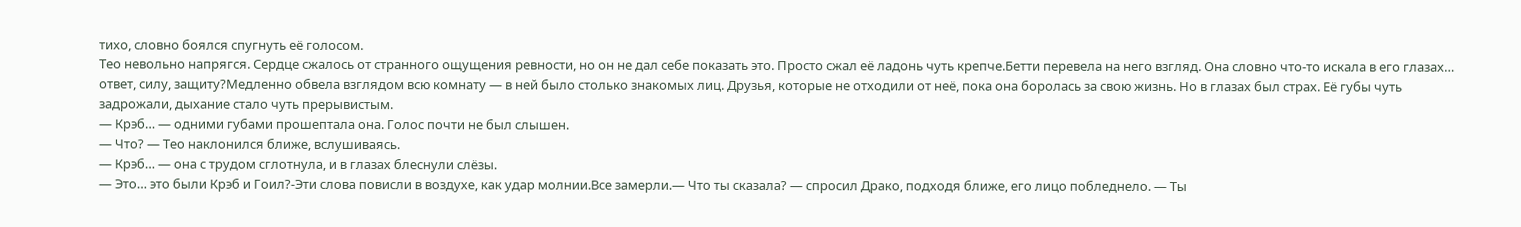тихо, словно боялся спугнуть её голосом.
Тео невольно напрягся. Сердце сжалось от странного ощущения ревности, но он не дал себе показать это. Просто сжал её ладонь чуть крепче.Бетти перевела на него взгляд. Она словно что-то искала в его глазах… ответ, силу, защиту?Медленно обвела взглядом всю комнату — в ней было столько знакомых лиц. Друзья, которые не отходили от неё, пока она боролась за свою жизнь. Но в глазах был страх. Её губы чуть задрожали, дыхание стало чуть прерывистым.
— Крэб… — одними губами прошептала она. Голос почти не был слышен.
— Что? — Тео наклонился ближе, вслушиваясь.
— Крэб… — она с трудом сглотнула, и в глазах блеснули слёзы.
— Это… это были Крэб и Гоил?-Эти слова повисли в воздухе, как удар молнии.Все замерли.— Что ты сказала? — спросил Драко, подходя ближе, его лицо побледнело. — Ты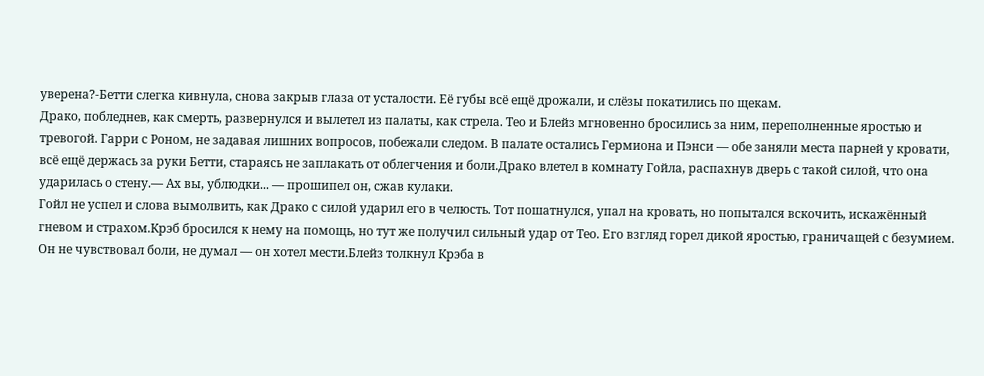уверена?-Бетти слегка кивнула, снова закрыв глаза от усталости. Её губы всё ещё дрожали, и слёзы покатились по щекам.
Драко, побледнев, как смерть, развернулся и вылетел из палаты, как стрела. Тео и Блейз мгновенно бросились за ним, переполненные яростью и тревогой. Гарри с Роном, не задавая лишних вопросов, побежали следом. В палате остались Гермиона и Пэнси — обе заняли места парней у кровати, всё ещё держась за руки Бетти, стараясь не заплакать от облегчения и боли.Драко влетел в комнату Гойла, распахнув дверь с такой силой, что она ударилась о стену.— Ах вы, ублюдки... — прошипел он, сжав кулаки.
Гойл не успел и слова вымолвить, как Драко с силой ударил его в челюсть. Тот пошатнулся, упал на кровать, но попытался вскочить, искажённый гневом и страхом.Крэб бросился к нему на помощь, но тут же получил сильный удар от Тео. Его взгляд горел дикой яростью, граничащей с безумием. Он не чувствовал боли, не думал — он хотел мести.Блейз толкнул Крэба в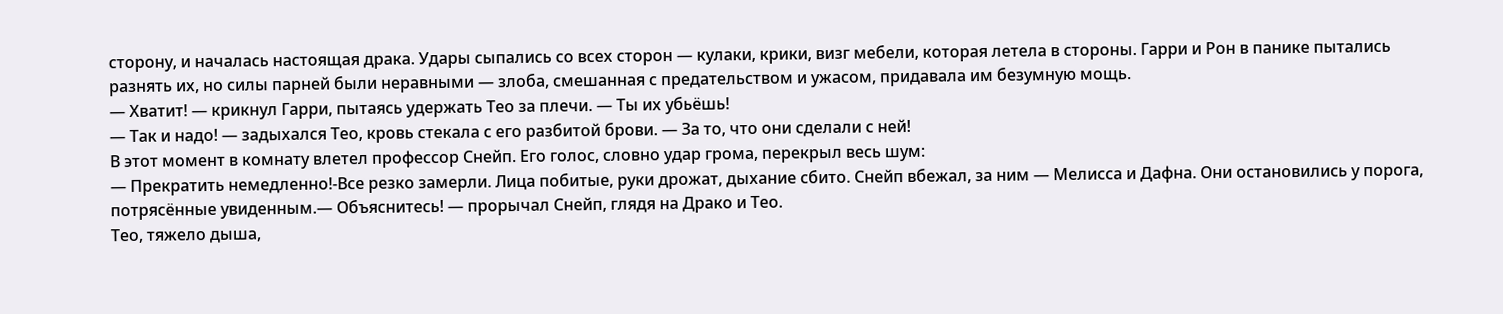сторону, и началась настоящая драка. Удары сыпались со всех сторон — кулаки, крики, визг мебели, которая летела в стороны. Гарри и Рон в панике пытались разнять их, но силы парней были неравными — злоба, смешанная с предательством и ужасом, придавала им безумную мощь.
— Хватит! — крикнул Гарри, пытаясь удержать Тео за плечи. — Ты их убьёшь!
— Так и надо! — задыхался Тео, кровь стекала с его разбитой брови. — За то, что они сделали с ней!
В этот момент в комнату влетел профессор Снейп. Его голос, словно удар грома, перекрыл весь шум:
— Прекратить немедленно!-Все резко замерли. Лица побитые, руки дрожат, дыхание сбито. Снейп вбежал, за ним — Мелисса и Дафна. Они остановились у порога, потрясённые увиденным.— Объяснитесь! — прорычал Снейп, глядя на Драко и Тео.
Тео, тяжело дыша,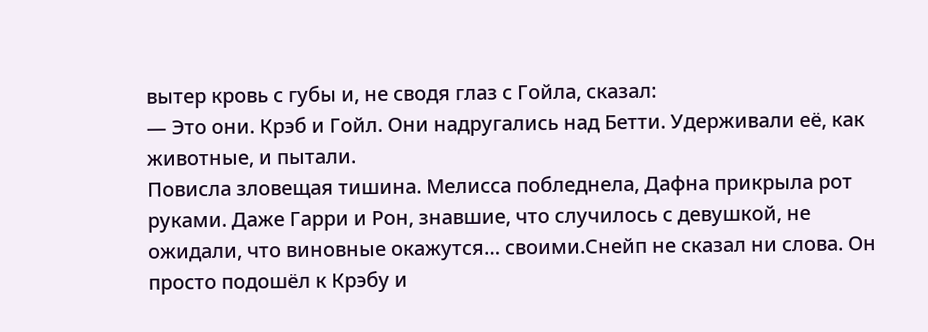вытер кровь с губы и, не сводя глаз с Гойла, сказал:
— Это они. Крэб и Гойл. Они надругались над Бетти. Удерживали её, как животные, и пытали.
Повисла зловещая тишина. Мелисса побледнела, Дафна прикрыла рот руками. Даже Гарри и Рон, знавшие, что случилось с девушкой, не ожидали, что виновные окажутся… своими.Снейп не сказал ни слова. Он просто подошёл к Крэбу и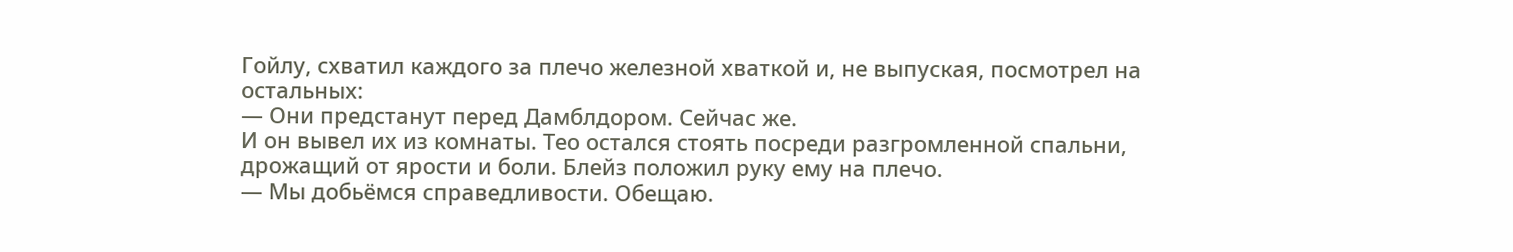Гойлу, схватил каждого за плечо железной хваткой и, не выпуская, посмотрел на остальных:
— Они предстанут перед Дамблдором. Сейчас же.
И он вывел их из комнаты. Тео остался стоять посреди разгромленной спальни, дрожащий от ярости и боли. Блейз положил руку ему на плечо.
— Мы добьёмся справедливости. Обещаю.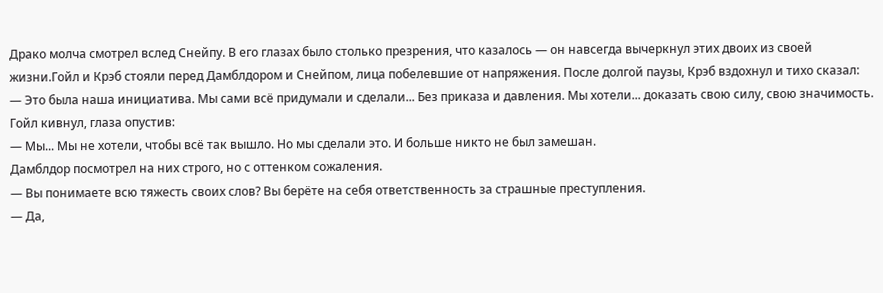Драко молча смотрел вслед Снейпу. В его глазах было столько презрения, что казалось — он навсегда вычеркнул этих двоих из своей жизни.Гойл и Крэб стояли перед Дамблдором и Снейпом, лица побелевшие от напряжения. После долгой паузы, Крэб вздохнул и тихо сказал:
— Это была наша инициатива. Мы сами всё придумали и сделали... Без приказа и давления. Мы хотели... доказать свою силу, свою значимость.
Гойл кивнул, глаза опустив:
— Мы... Мы не хотели, чтобы всё так вышло. Но мы сделали это. И больше никто не был замешан.
Дамблдор посмотрел на них строго, но с оттенком сожаления.
— Вы понимаете всю тяжесть своих слов? Вы берёте на себя ответственность за страшные преступления.
— Да,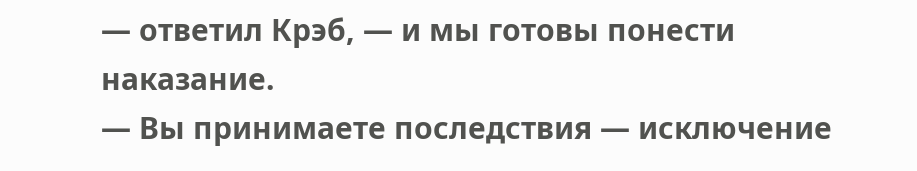— ответил Крэб, — и мы готовы понести наказание.
— Вы принимаете последствия — исключение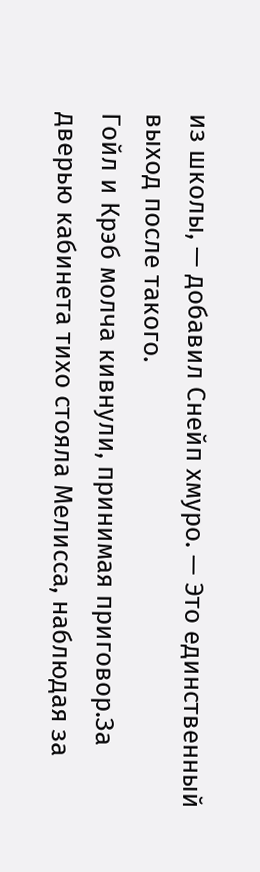из школы, — добавил Снейп хмуро. — Это единственный выход после такого.
Гойл и Крэб молча кивнули, принимая приговор.За дверью кабинета тихо стояла Мелисса, наблюдая за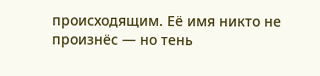происходящим. Её имя никто не произнёс — но тень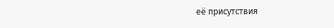её присутствия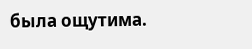была ощутима.